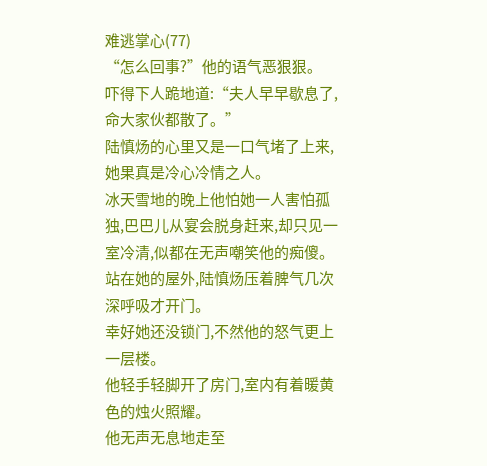难逃掌心(77)
“怎么回事?”他的语气恶狠狠。
吓得下人跪地道:“夫人早早歇息了,命大家伙都散了。”
陆慎炀的心里又是一口气堵了上来,她果真是冷心冷情之人。
冰天雪地的晚上他怕她一人害怕孤独,巴巴儿从宴会脱身赶来,却只见一室冷清,似都在无声嘲笑他的痴傻。
站在她的屋外,陆慎炀压着脾气几次深呼吸才开门。
幸好她还没锁门,不然他的怒气更上一层楼。
他轻手轻脚开了房门,室内有着暖黄色的烛火照耀。
他无声无息地走至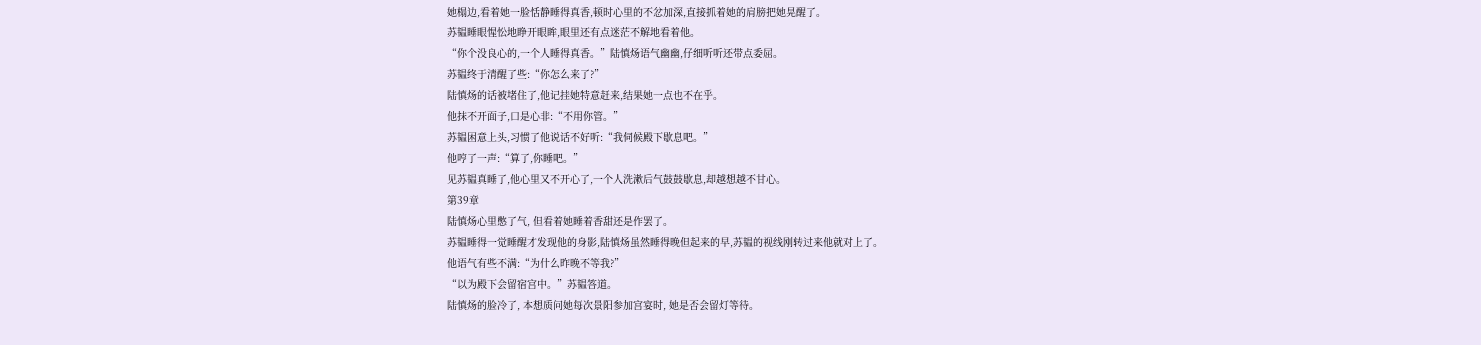她榻边,看着她一脸恬静睡得真香,顿时心里的不忿加深,直接抓着她的肩膀把她晃醒了。
苏韫睡眼惺忪地睁开眼眸,眼里还有点迷茫不解地看着他。
“你个没良心的,一个人睡得真香。”陆慎炀语气幽幽,仔细听听还带点委屈。
苏韫终于清醒了些:“你怎么来了?”
陆慎炀的话被堵住了,他记挂她特意赶来,结果她一点也不在乎。
他抹不开面子,口是心非:“不用你管。”
苏韫困意上头,习惯了他说话不好听:“我伺候殿下歇息吧。”
他哼了一声:“算了,你睡吧。”
见苏韫真睡了,他心里又不开心了,一个人洗漱后气鼓鼓歇息,却越想越不甘心。
第39章
陆慎炀心里憋了气, 但看着她睡着香甜还是作罢了。
苏韫睡得一觉睡醒才发现他的身影,陆慎炀虽然睡得晚但起来的早,苏韫的视线刚转过来他就对上了。
他语气有些不满:“为什么昨晚不等我?”
“以为殿下会留宿宫中。”苏韫答道。
陆慎炀的脸冷了, 本想质问她每次景阳参加宫宴时, 她是否会留灯等待。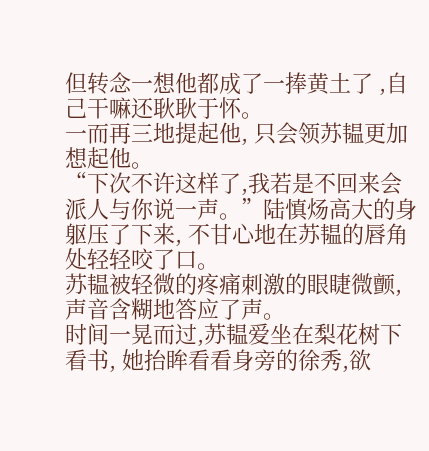但转念一想他都成了一捧黄土了 ,自己干嘛还耿耿于怀。
一而再三地提起他, 只会领苏韫更加想起他。
“下次不许这样了,我若是不回来会派人与你说一声。”陆慎炀高大的身躯压了下来, 不甘心地在苏韫的唇角处轻轻咬了口。
苏韫被轻微的疼痛刺激的眼睫微颤,声音含糊地答应了声。
时间一晃而过,苏韫爱坐在梨花树下看书, 她抬眸看看身旁的徐秀,欲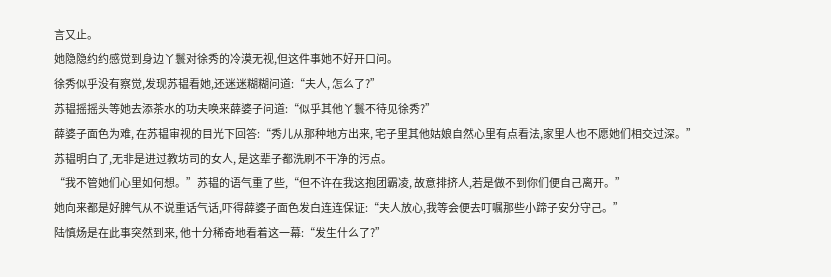言又止。
她隐隐约约感觉到身边丫鬟对徐秀的冷漠无视,但这件事她不好开口问。
徐秀似乎没有察觉,发现苏韫看她,还迷迷糊糊问道:“夫人, 怎么了?”
苏韫摇摇头等她去添茶水的功夫唤来薛婆子问道:“似乎其他丫鬟不待见徐秀?”
薛婆子面色为难, 在苏韫审视的目光下回答:“秀儿从那种地方出来, 宅子里其他姑娘自然心里有点看法,家里人也不愿她们相交过深。”
苏韫明白了,无非是进过教坊司的女人, 是这辈子都洗刷不干净的污点。
“我不管她们心里如何想。”苏韫的语气重了些,“但不许在我这抱团霸凌, 故意排挤人,若是做不到你们便自己离开。”
她向来都是好脾气从不说重话气话,吓得薛婆子面色发白连连保证:“夫人放心,我等会便去叮嘱那些小蹄子安分守己。”
陆慎炀是在此事突然到来, 他十分稀奇地看着这一幕:“发生什么了?”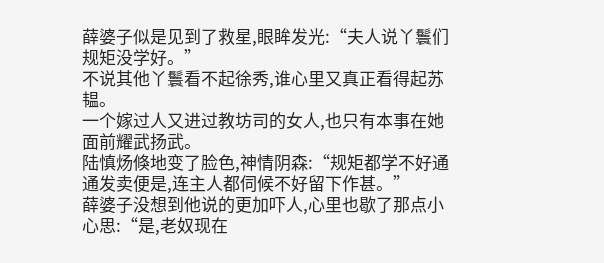薛婆子似是见到了救星,眼眸发光:“夫人说丫鬟们规矩没学好。”
不说其他丫鬟看不起徐秀,谁心里又真正看得起苏韫。
一个嫁过人又进过教坊司的女人,也只有本事在她面前耀武扬武。
陆慎炀倏地变了脸色,神情阴森:“规矩都学不好通通发卖便是,连主人都伺候不好留下作甚。”
薛婆子没想到他说的更加吓人,心里也歇了那点小心思:“是,老奴现在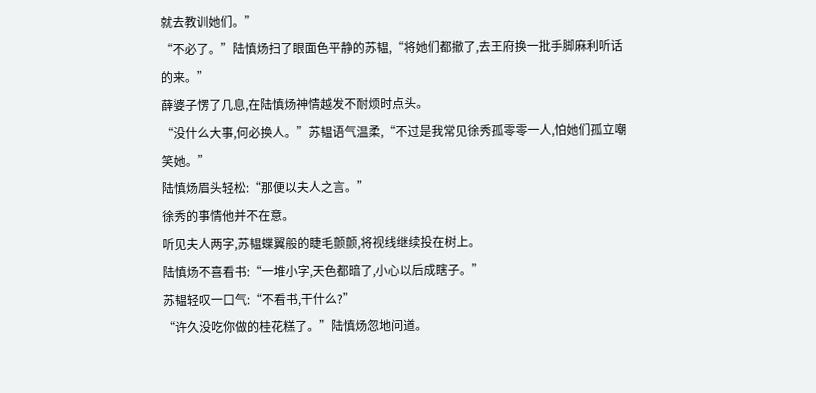就去教训她们。”
“不必了。”陆慎炀扫了眼面色平静的苏韫,“将她们都撤了,去王府换一批手脚麻利听话的来。”
薛婆子愣了几息,在陆慎炀神情越发不耐烦时点头。
“没什么大事,何必换人。”苏韫语气温柔,“不过是我常见徐秀孤零零一人,怕她们孤立嘲笑她。”
陆慎炀眉头轻松:“那便以夫人之言。”
徐秀的事情他并不在意。
听见夫人两字,苏韫蝶翼般的睫毛颤颤,将视线继续投在树上。
陆慎炀不喜看书:“一堆小字,天色都暗了,小心以后成瞎子。”
苏韫轻叹一口气:“不看书,干什么?”
“许久没吃你做的桂花糕了。”陆慎炀忽地问道。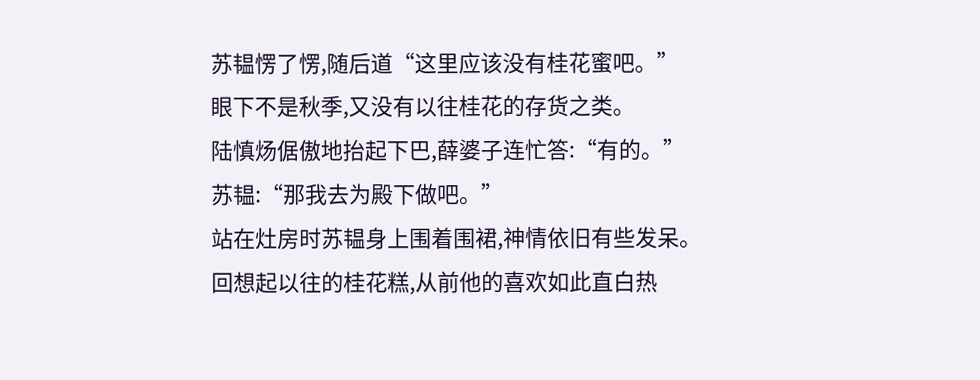苏韫愣了愣,随后道“这里应该没有桂花蜜吧。”
眼下不是秋季,又没有以往桂花的存货之类。
陆慎炀倨傲地抬起下巴,薛婆子连忙答:“有的。”
苏韫:“那我去为殿下做吧。”
站在灶房时苏韫身上围着围裙,神情依旧有些发呆。
回想起以往的桂花糕,从前他的喜欢如此直白热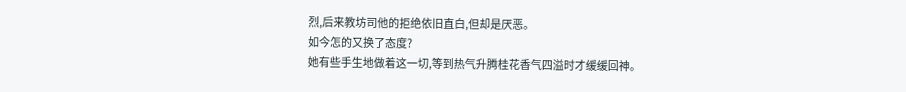烈,后来教坊司他的拒绝依旧直白,但却是厌恶。
如今怎的又换了态度?
她有些手生地做着这一切,等到热气升腾桂花香气四溢时才缓缓回神。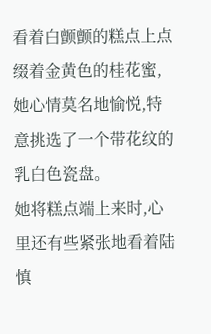看着白颤颤的糕点上点缀着金黄色的桂花蜜,她心情莫名地愉悦,特意挑选了一个带花纹的乳白色瓷盘。
她将糕点端上来时,心里还有些紧张地看着陆慎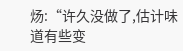炀:“许久没做了,估计味道有些变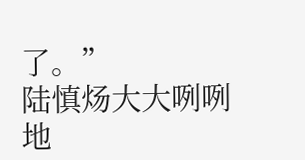了。”
陆慎炀大大咧咧地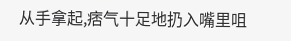从手拿起,痞气十足地扔入嘴里咀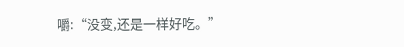嚼:“没变,还是一样好吃。”